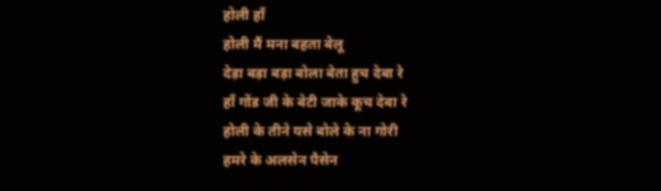होली हाँ
होली मैं मना बहता बेलू
देड़ा बड़ा बड़ा बोला बेता हुच देबा रे
हाँ गोंड जी के बेटी जाके कूच देबा रे
होली के तीने यसे बोले के ना गोरी
हमरे के अलसेन पैसेन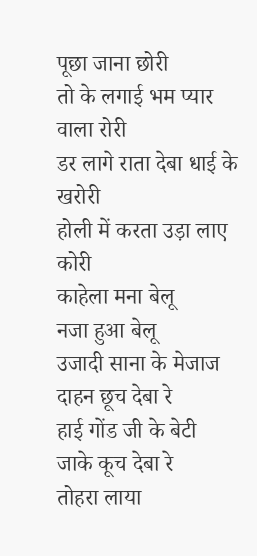पूछा जाना छोरी
तो के लगाई भम प्यार वाला रोरी
डर लागे राता देबा धाई के खरोरी
होली में करता उड़ा लाए कोरी
काहेला मना बेलू
नजा हुआ बेलू
उजादी साना के मेजाज दाहन छूच देबा रे
हाई गोंड जी के बेटी जाके कूच देबा रे
तोहरा लाया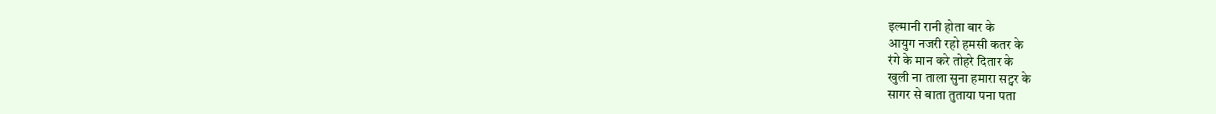इल्मानी रानी होता बार के
आयुग नजरी रहो हमसी कतर के
रंगे के मान करे तोहरे दितार के
खुली ना ताला सुना हमारा सट्वर के
सागर से बाता तुताया पना पता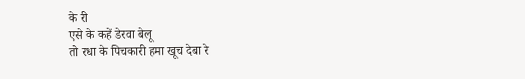के री
एसे के कहें डेरवा बेलू
तो रधा के पिचकारी हमा खूच देबा रे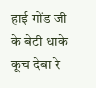हाई गोंड जी के बेटी धाके कूच देबा रे